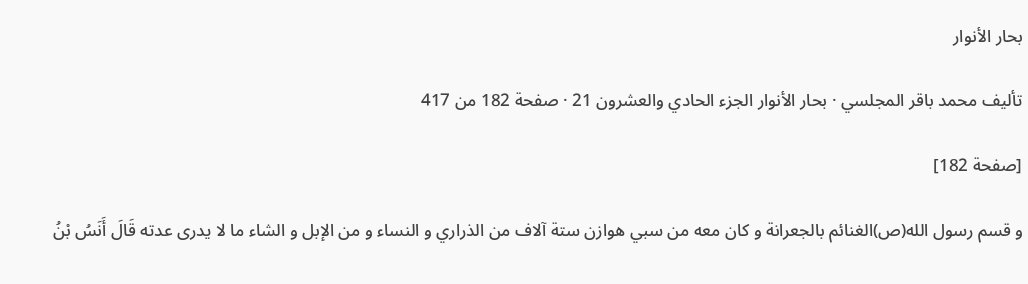بحار الأنوار

تأليف محمد باقر المجلسي · بحار الأنوار الجزء الحادي والعشرون 21 · صفحة 182 من 417

[صفحة 182]

و قسم رسول الله(ص)الغنائم بالجعرانة و كان معه من سبي هوازن ستة آلاف من الذراري و النساء و من الإبل و الشاء ما لا يدرى عدته قَالَ أَنَسُ بْنُ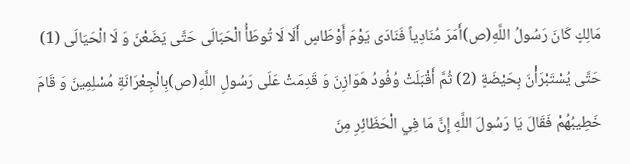مَالِكٍ كَانَ رَسُولُ اللَّهِ(ص)أَمَرَ مُنَادِياً فَنَادَى يَوْمَ أَوْطَاسٍ أَلَا لَا تُوطَأُ الْحَبَالَى حَتَّى يَضَعْنَ وَ لَا الْحَيَالَى (1) حَتَّى يُسْتَبْرَأْنَ بِحَيْضَةٍ (2) ثُمَّ أَقْبَلَتْ وُفُودُ هَوَازِنَ وَ قَدِمَتْ عَلَى رَسُولِ اللَّهِ(ص)بِالْجِعْرَانَةِ مُسْلِمِينَ وَ قَامَ خَطِيبُهُمْ فَقَالَ يَا رَسُولَ اللَّهِ إِنَّ مَا فِي الْحَظَائِرِ مِنَ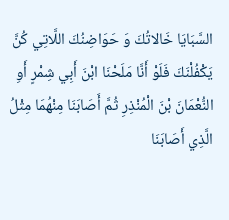السَّبَايَا خَالاتُكَ وَ حَوَاضِنُكَ اللَّاتِي كُنَّ يَكْفُلْنَكَ فَلَوْ أَنَّا مَلَحْنَا ابْنَ أَبِي شِمْرٍ أَوِ النُّعْمَانَ بْنَ الْمُنْذِرِ ثُمَّ أَصَابَنَا مِنْهُمَا مِثْلُ الَّذِي أَصَابَنَا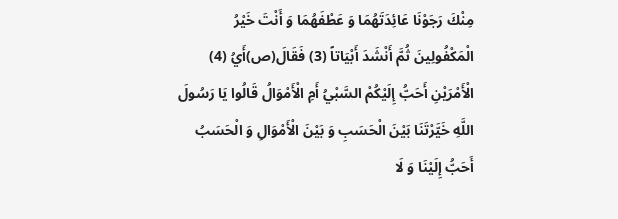مِنْكَ رَجَوْنَا عَائِدَتَهُمَا وَ عَطْفَهُمَا وَ أَنْتَ خَيْرُ الْمَكْفُولِينَ ثُمَّ أَنْشَدَ أَبْيَاتاً (3) فَقَالَ(ص)أَيُ (4) الْأَمْرَيْنِ أَحَبُّ إِلَيْكُمْ السَّبْيُ أَمِ الْأَمْوَالُ قَالُوا يَا رَسُولَ اللَّهِ خَيَّرْتَنَا بَيْنَ الْحَسَبِ وَ بَيْنَ الْأَمْوَالِ وَ الْحَسَبُ أَحَبُّ إِلَيْنَا وَ لَا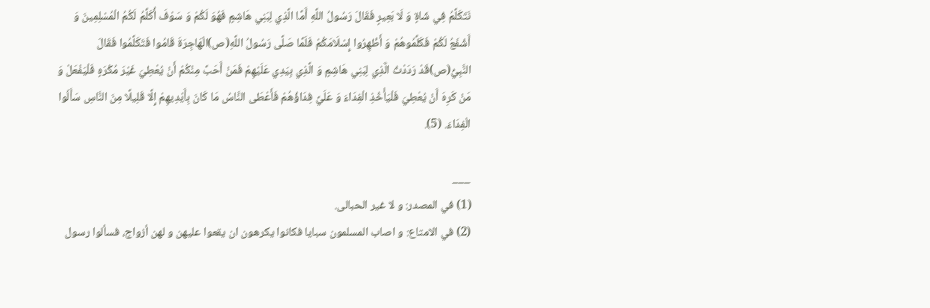نَتَكَلَّمُ فِي شَاةٍ وَ لَا بَعِيرٍ فَقَالَ رَسُولُ اللَّهِ أَمَّا الَّذِي لِبَنِي هَاشِمٍ فَهُوَ لَكُمْ وَ سَوْفَ أُكَلِّمُ لَكُمُ الْمُسْلِمِينَ وَ أَشْفَعُ لَكُمْ فَكَلِّمُوهُمْ وَ أَظْهِرُوا إِسْلَامَكُمْ فَلَمَّا صَلَّى رَسُولُ اللَّهِ(ص)الْهَاجِرَةَ قَامُوا فَتَكَلَّمُوا فَقَالَ النَّبِيُّ(ص)قَدْ رَدَدْتُ الَّذِي لِبَنِي هَاشِمٍ وَ الَّذِي بِيَدِي عَلَيْهِمْ فَمَنْ أَحَبَّ مِنْكُمْ أَنْ يُعْطِيَ غَيْرَ مُكْرَهٍ فَلْيَفْعَلْ وَ مَنْ كَرِهَ أَنْ يُعْطِيَ فَلْيَأْخُذِ الْفِدَاءَ وَ عَلَيَّ فِدَاؤُهُمْ فَأَعْطَى النَّاسُ مَا كَانَ بِأَيْدِيهِمْ إِلَّا قَلِيلًا مِنَ النَّاسِ سَأَلُوا الْفِدَاءَ. (5).

___
(1) في المصدر: و لا غير الحبالى.
(2) في الامتاع: و اصاب المسلمون سبايا فكانوا يكرهون ان يقعوا عليهن و لهن أزواج، فسألوا رسول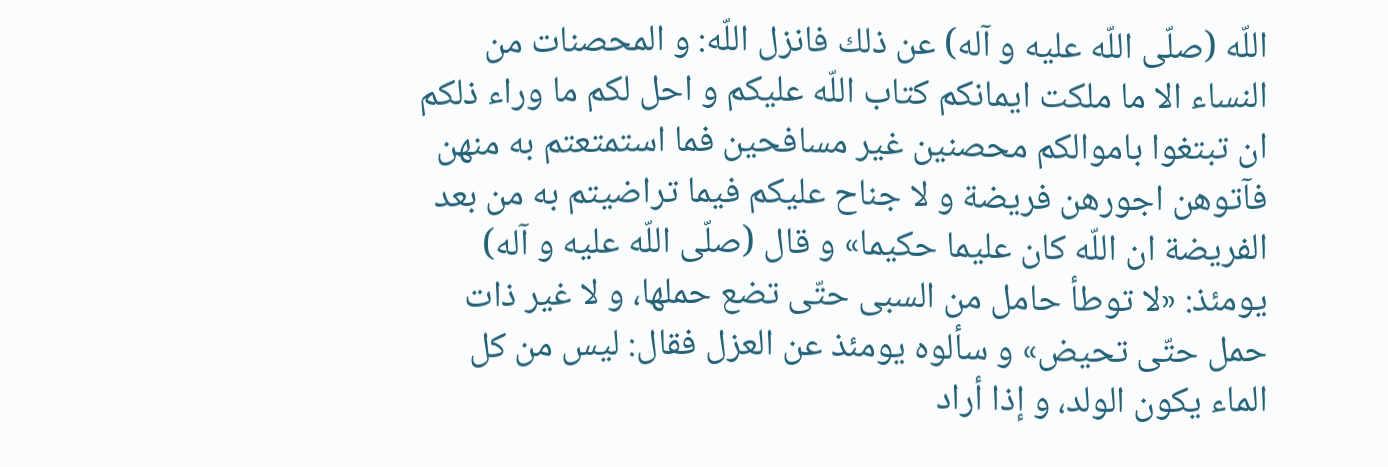اللّه (صلّى اللّه عليه و آله) عن ذلك فانزل اللّه: و المحصنات من النساء الا ما ملكت ايمانكم كتاب اللّه عليكم و احل لكم ما وراء ذلكم ان تبتغوا باموالكم محصنين غير مسافحين فما استمتعتم به منهن فآتوهن اجورهن فريضة و لا جناح عليكم فيما تراضيتم به من بعد الفريضة ان اللّه كان عليما حكيما» و قال (صلّى اللّه عليه و آله) يومئذ: «لا توطأ حامل من السبى حتّى تضع حملها، و لا غير ذات حمل حتّى تحيض» و سألوه يومئذ عن العزل فقال: ليس من كل الماء يكون الولد، و إذا أراد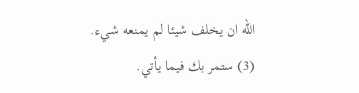اللّه ان يخلف شيئا لم يمنعه شيء.
(3) ستمر بك فيما يأتي.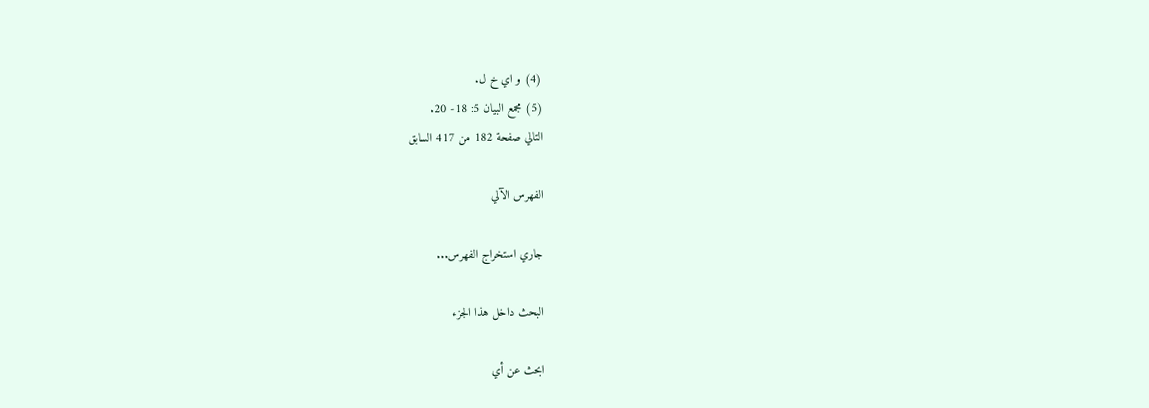(4) و اي خ ل.
(5) مجمع البيان 5: 18- 20.
التالي صفحة 182 من 417 السابق

الفهرس الآلي

جاري استخراج الفهرس...

البحث داخل هذا الجزء

ابحث عن أي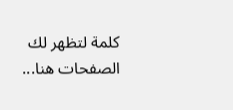كلمة لتظهر لك الصفحات هنا...